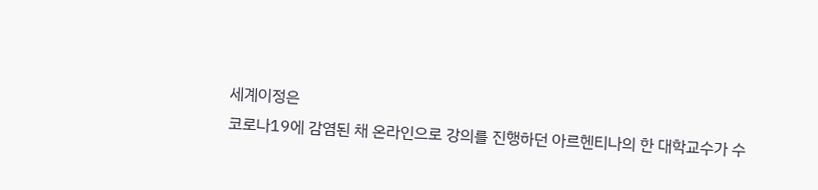세계이정은
코로나19에 감염된 채 온라인으로 강의를 진행하던 아르헨티나의 한 대학교수가 수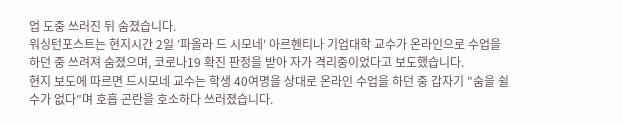업 도중 쓰러진 뒤 숨졌습니다.
워싱턴포스트는 현지시간 2일 ′파올라 드 시모네′ 아르헨티나 기업대학 교수가 온라인으로 수업을 하던 중 쓰려져 숨졌으며, 코로나19 확진 판정을 받아 자가 격리중이었다고 보도했습니다.
현지 보도에 따르면 드시모네 교수는 학생 40여명을 상대로 온라인 수업을 하던 중 갑자기 ″숨을 쉴 수가 없다″며 호흡 곤란을 호소하다 쓰러졌습니다.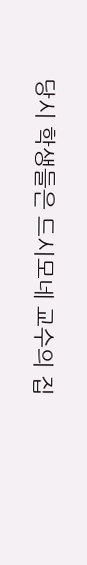당시 학생들은 드시모네 교수의 집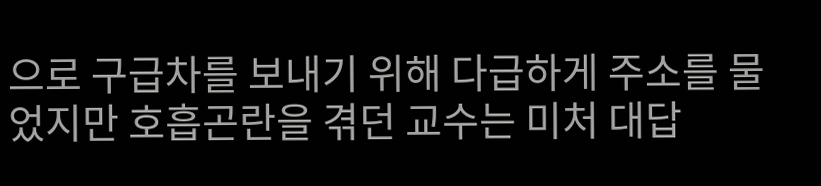으로 구급차를 보내기 위해 다급하게 주소를 물었지만 호흡곤란을 겪던 교수는 미처 대답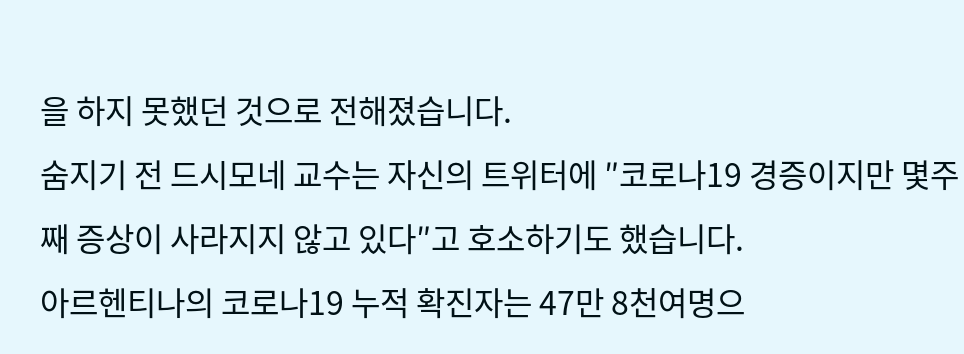을 하지 못했던 것으로 전해졌습니다.
숨지기 전 드시모네 교수는 자신의 트위터에 ″코로나19 경증이지만 몇주째 증상이 사라지지 않고 있다″고 호소하기도 했습니다.
아르헨티나의 코로나19 누적 확진자는 47만 8천여명으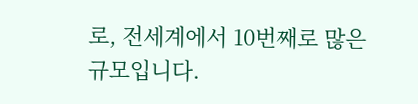로, 전세계에서 10번째로 많은 규모입니다.